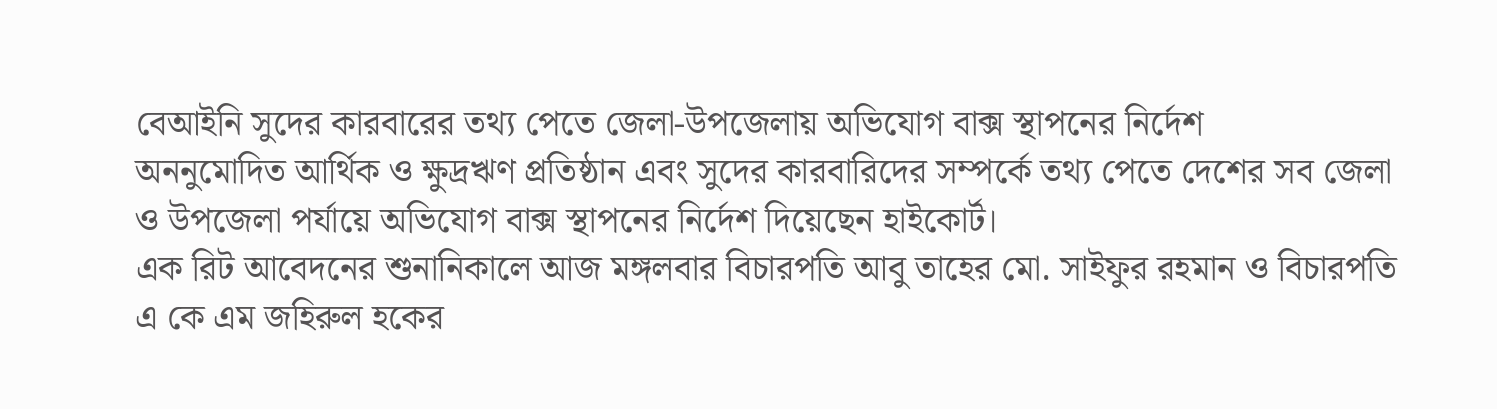বেআইনি সুদের কারবারের তথ্য পেতে জেলা-উপজেলায় অভিযোগ বাক্স স্থাপনের নির্দেশ
অননুমোদিত আর্থিক ও ক্ষুদ্রঋণ প্রতিষ্ঠান এবং সুদের কারবারিদের সম্পর্কে তথ্য পেতে দেশের সব জেলা ও উপজেলা পর্যায়ে অভিযোগ বাক্স স্থাপনের নির্দেশ দিয়েছেন হাইকোর্ট।
এক রিট আবেদনের শুনানিকালে আজ মঙ্গলবার বিচারপতি আবু তাহের মো. সাইফুর রহমান ও বিচারপতি এ কে এম জহিরুল হকের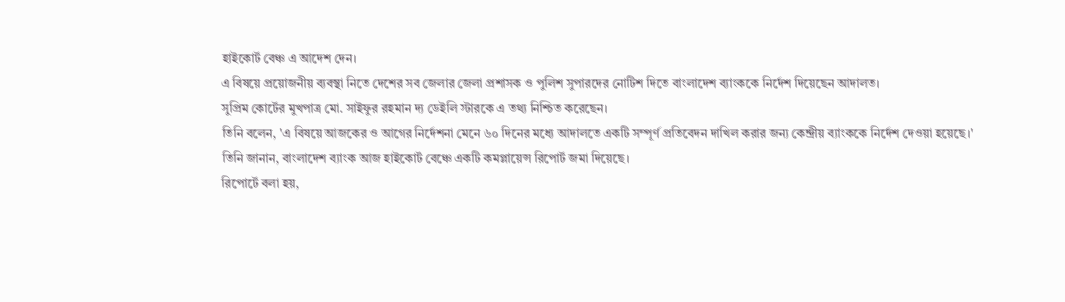হাইকোর্ট বেঞ্চ এ আদেশ দেন।
এ বিষয়ে প্রয়োজনীয় ব্যবস্থা নিতে দেশের সব জেলার জেলা প্রশাসক ও পুলিশ সুপারদের নোটিশ দিতে বাংলাদেশ ব্যাংককে নির্দেশ দিয়েছেন আদালত।
সুপ্রিম কোর্টের মুখপাত্র মো. সাইফুর রহমান দ্য ডেইলি স্টারকে এ তথ্য নিশ্চিত করেছেন।
তিনি বলেন, 'এ বিষয়ে আজকের ও আগের নির্দেশনা মেনে ৬০ দিনের মধ্যে আদালতে একটি সম্পূর্ণ প্রতিবেদন দাখিল করার জন্য কেন্দ্রীয় ব্যাংককে নির্দেশ দেওয়া হয়েছে।'
তিনি জানান, বাংলাদেশ ব্যাংক আজ হাইকোর্ট বেঞ্চে একটি কমপ্লায়েন্স রিপোর্ট জমা দিয়েছে।
রিপোর্টে বলা হয়,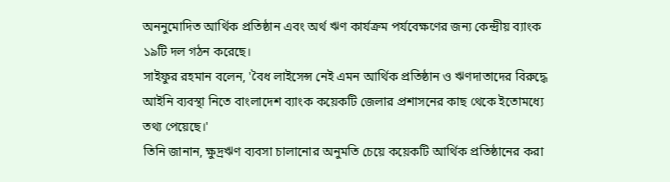অননুমোদিত আর্থিক প্রতিষ্ঠান এবং অর্থ ঋণ কার্যক্রম পর্যবেক্ষণের জন্য কেন্দ্রীয় ব্যাংক ১৯টি দল গঠন করেছে।
সাইফুর রহমান বলেন, 'বৈধ লাইসেন্স নেই এমন আর্থিক প্রতিষ্ঠান ও ঋণদাতাদের বিরুদ্ধে আইনি ব্যবস্থা নিতে বাংলাদেশ ব্যাংক কয়েকটি জেলার প্রশাসনের কাছ থেকে ইতোমধ্যে তথ্য পেয়েছে।'
তিনি জানান, ক্ষুদ্রঋণ ব্যবসা চালানোর অনুমতি চেয়ে কয়েকটি আর্থিক প্রতিষ্ঠানের করা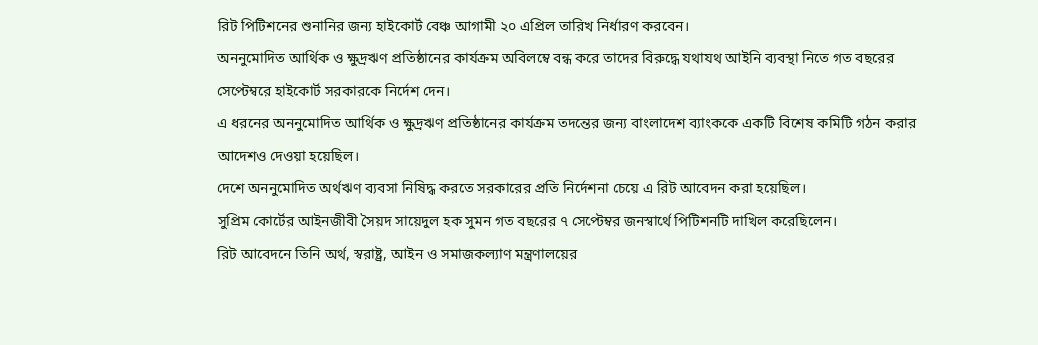রিট পিটিশনের শুনানির জন্য হাইকোর্ট বেঞ্চ আগামী ২০ এপ্রিল তারিখ নির্ধারণ করবেন।
অননুমোদিত আর্থিক ও ক্ষুদ্রঋণ প্রতিষ্ঠানের কার্যক্রম অবিলম্বে বন্ধ করে তাদের বিরুদ্ধে যথাযথ আইনি ব্যবস্থা নিতে গত বছরের সেপ্টেম্বরে হাইকোর্ট সরকারকে নির্দেশ দেন।
এ ধরনের অননুমোদিত আর্থিক ও ক্ষুদ্রঋণ প্রতিষ্ঠানের কার্যক্রম তদন্তের জন্য বাংলাদেশ ব্যাংককে একটি বিশেষ কমিটি গঠন করার আদেশও দেওয়া হয়েছিল।
দেশে অননুমোদিত অর্থঋণ ব্যবসা নিষিদ্ধ করতে সরকারের প্রতি নির্দেশনা চেয়ে এ রিট আবেদন করা হয়েছিল।
সুপ্রিম কোর্টের আইনজীবী সৈয়দ সায়েদুল হক সুমন গত বছরের ৭ সেপ্টেম্বর জনস্বার্থে পিটিশনটি দাখিল করেছিলেন।
রিট আবেদনে তিনি অর্থ, স্বরাষ্ট্র, আইন ও সমাজকল্যাণ মন্ত্রণালয়ের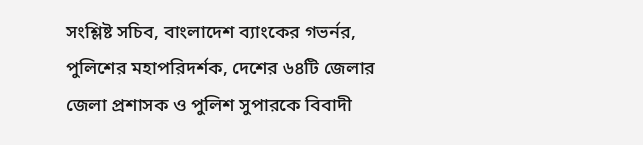সংশ্লিষ্ট সচিব, বাংলাদেশ ব্যাংকের গভর্নর, পুলিশের মহাপরিদর্শক, দেশের ৬৪টি জেলার জেলা প্রশাসক ও পুলিশ সুপারকে বিবাদী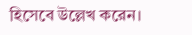হিসেবে উল্লেখ করেন।